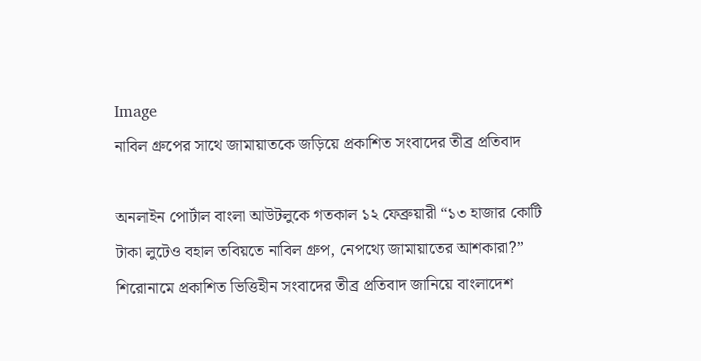Image
নাবিল গ্রুপের সাথে জামায়াতকে জড়িয়ে প্রকাশিত সংবাদের তীব্র প্রতিবাদ

অনলাইন পোর্টাল বাংলা আউটলুকে গতকাল ১২ ফেব্রুয়ারী “১৩ হাজার কোটি টাকা লুটেও বহাল তবিয়তে নাবিল গ্রুপ, নেপথ্যে জামায়াতের আশকারা?” শিরোনামে প্রকাশিত ভিত্তিহীন সংবাদের তীব্র প্রতিবাদ জানিয়ে বাংলাদেশ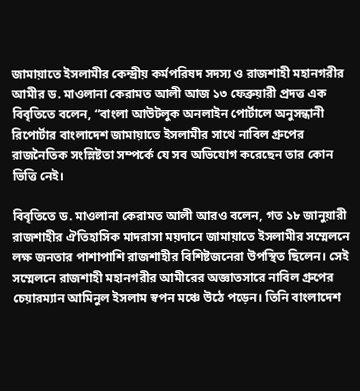জামায়াতে ইসলামীর কেন্দ্রীয় কর্মপরিষদ সদস্য ও রাজশাহী মহানগরীর আমীর ড. মাওলানা কেরামত আলী আজ ১৩ ফেব্রুয়ারী প্রদত্ত এক বিবৃতিতে বলেন, “বাংলা আউটলুক অনলাইন পোর্টালে অনুসন্ধানী রিপোর্টার বাংলাদেশ জামায়াতে ইসলামীর সাথে নাবিল গ্রুপের রাজনৈতিক সংস্লিষ্টতা সম্পর্কে যে সব অভিযোগ করেছেন তার কোন ভিত্তি নেই।

বিবৃতিতে ড. মাওলানা কেরামত আলী আরও বলেন, গত ১৮ জানুয়ারী রাজশাহীর ঐতিহাসিক মাদরাসা ময়দানে জামায়াতে ইসলামীর সম্মেলনে লক্ষ জনতার পাশাপাশি রাজশাহীর বিশিষ্টজনেরা উপস্থিত ছিলেন। সেই সম্মেলনে রাজশাহী মহানগরীর আমীরের অজ্ঞাতসারে নাবিল গ্রুপের চেয়ারম্যান আমিনুল ইসলাম স্বপন মঞ্চে উঠে পড়েন। তিনি বাংলাদেশ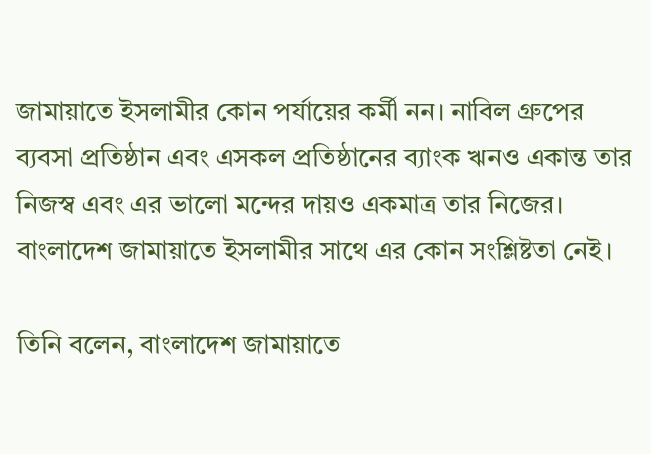জামায়াতে ইসলামীর কোন পর্যায়ের কর্মী নন। নাবিল গ্রুপের ব্যবসা প্রতিষ্ঠান এবং এসকল প্রতিষ্ঠানের ব্যাংক ঋনও একান্ত তার নিজস্ব এবং এর ভালো মন্দের দায়ও একমাত্র তার নিজের। বাংলাদেশ জামায়াতে ইসলামীর সাথে এর কোন সংশ্লিষ্টতা নেই।

তিনি বলেন, বাংলাদেশ জামায়াতে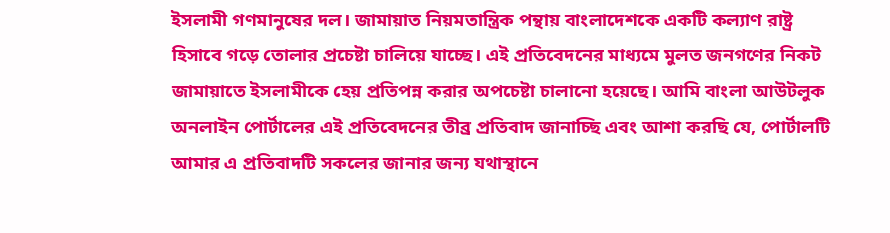ইসলামী গণমানুষের দল। জামায়াত নিয়মতান্ত্রিক পন্থায় বাংলাদেশকে একটি কল্যাণ রাষ্ট্র হিসাবে গড়ে তোলার প্রচেষ্টা চালিয়ে যাচ্ছে। এই প্রতিবেদনের মাধ্যমে মুলত জনগণের নিকট জামায়াতে ইসলামীকে হেয় প্রতিপন্ন করার অপচেষ্টা চালানো হয়েছে। আমি বাংলা আউটলুক অনলাইন পোর্টালের এই প্রতিবেদনের তীব্র প্রতিবাদ জানাচ্ছি এবং আশা করছি যে, পোর্টালটি আমার এ প্রতিবাদটি সকলের জানার জন্য যথাস্থানে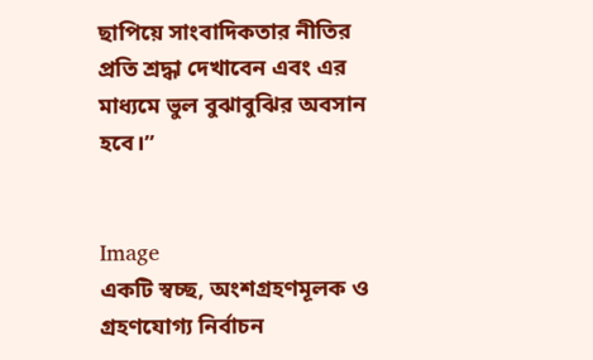ছাপিয়ে সাংবাদিকতার নীতির প্রতি শ্রদ্ধা দেখাবেন এবং এর মাধ্যমে ভুল বুঝাবুঝির অবসান হবে।”


Image
একটি স্বচ্ছ, অংশগ্রহণমূলক ও গ্রহণযোগ্য নির্বাচন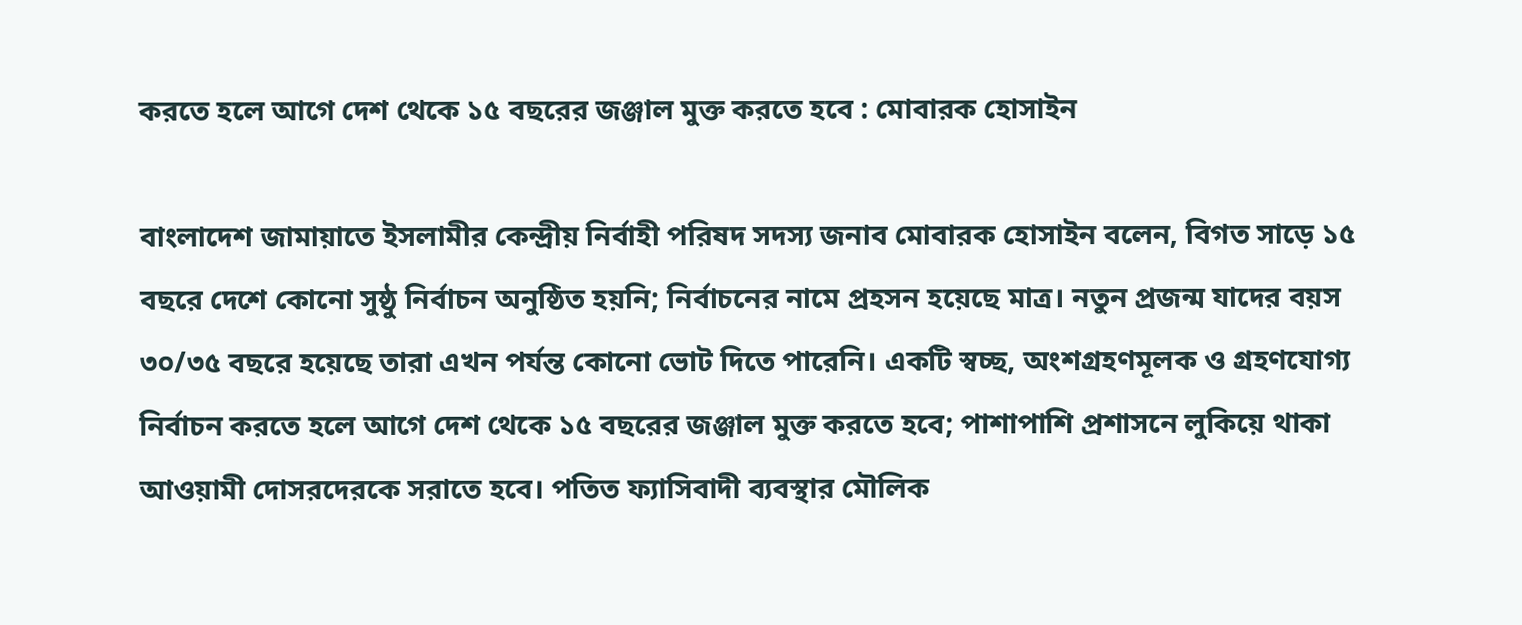করতে হলে আগে দেশ থেকে ১৫ বছরের জঞ্জাল মুক্ত করতে হবে : মোবারক হোসাইন

বাংলাদেশ জামায়াতে ইসলামীর কেন্দ্রীয় নির্বাহী পরিষদ সদস্য জনাব মোবারক হোসাইন বলেন, বিগত সাড়ে ১৫ বছরে দেশে কোনো সুষ্ঠু নির্বাচন অনুষ্ঠিত হয়নি; নির্বাচনের নামে প্রহসন হয়েছে মাত্র। নতুন প্রজন্ম যাদের বয়স ৩০/৩৫ বছরে হয়েছে তারা এখন পর্যন্ত কোনো ভোট দিতে পারেনি। একটি স্বচ্ছ, অংশগ্রহণমূলক ও গ্রহণযোগ্য নির্বাচন করতে হলে আগে দেশ থেকে ১৫ বছরের জঞ্জাল মুক্ত করতে হবে; পাশাপাশি প্রশাসনে লুকিয়ে থাকা আওয়ামী দোসরদেরকে সরাতে হবে। পতিত ফ্যাসিবাদী ব্যবস্থার মৌলিক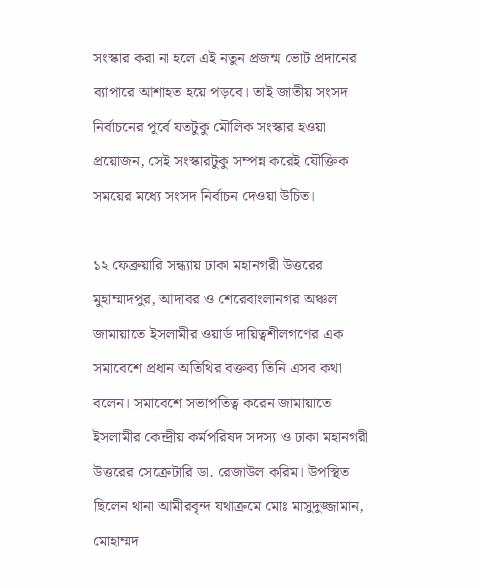সংস্কার করা না হলে এই নতুন প্রজন্ম ভোট প্রদানের ব্যাপারে আশাহত হয়ে পড়বে। তাই জাতীয় সংসদ নির্বাচনের পূর্বে যতটুকু মৌলিক সংস্কার হওয়া প্রয়োজন, সেই সংস্কারটুকু সম্পন্ন করেই যৌক্তিক সময়ের মধ্যে সংসদ নির্বাচন দেওয়া উচিত।

১২ ফেব্রুয়ারি সন্ধ্যায় ঢাকা মহানগরী উত্তরের মুহাম্মাদপুর, আদাবর ও শেরেবাংলানগর অঞ্চল জামায়াতে ইসলামীর ওয়ার্ড দায়িত্বশীলগণের এক সমাবেশে প্রধান অতিথির বক্তব্য তিনি এসব কথা বলেন। সমাবেশে সভাপতিত্ব করেন জামায়াতে ইসলামীর কেন্দ্রীয় কর্মপরিষদ সদস্য ও ঢাকা মহানগরী উত্তরের সেক্রেটারি ডা. রেজাউল করিম। উপস্থিত ছিলেন থানা আমীরবৃন্দ যথাক্রমে মোঃ মাসুদুজ্জামান, মোহাম্মদ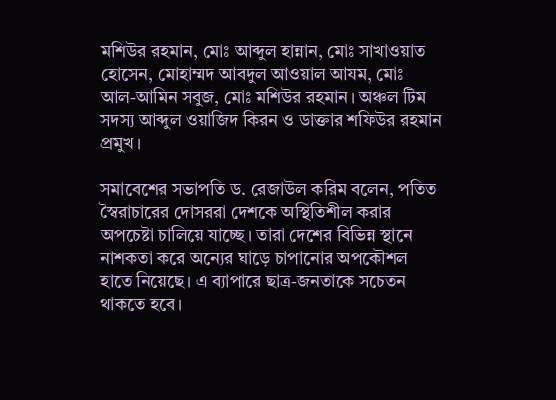মশিউর রহমান, মোঃ আব্দুল হান্নান, মোঃ সাখাওয়াত হোসেন, মোহাম্মদ আবদুল আওয়াল আযম, মোঃ আল-আমিন সবুজ, মোঃ মশিউর রহমান। অঞ্চল টিম সদস্য আব্দুল ওয়াজিদ কিরন ও ডাক্তার শফিউর রহমান প্রমুখ।

সমাবেশের সভাপতি ড. রেজাউল করিম বলেন, পতিত স্বৈরাচারের দোসররা দেশকে অস্থিতিশীল করার অপচেষ্টা চালিয়ে যাচ্ছে। তারা দেশের বিভিন্ন স্থানে নাশকতা করে অন্যের ঘাড়ে চাপানোর অপকৌশল হাতে নিয়েছে। এ ব্যাপারে ছাত্র-জনতাকে সচেতন থাকতে হবে।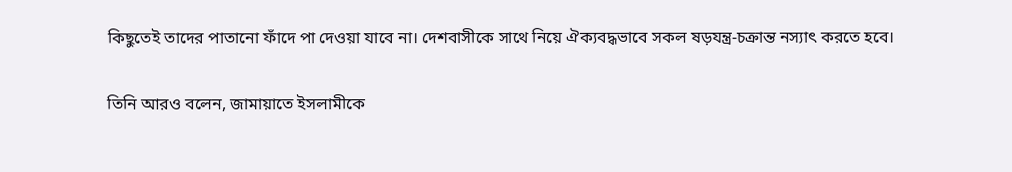কিছুতেই তাদের পাতানো ফাঁদে পা দেওয়া যাবে না। দেশবাসীকে সাথে নিয়ে ঐক্যবদ্ধভাবে সকল ষড়যন্ত্র-চক্রান্ত নস্যাৎ করতে হবে।

তিনি আরও বলেন, জামায়াতে ইসলামীকে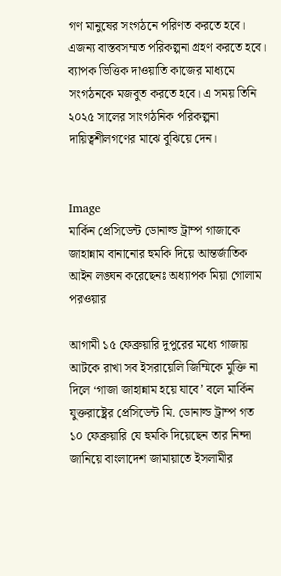গণ মানুষের সংগঠনে পরিণত করতে হবে। এজন্য বাস্তবসম্মত পরিকল্পনা গ্রহণ করতে হবে। ব্যাপক ভিত্তিক দাওয়াতি কাজের মাধ্যমে সংগঠনকে মজবুত করতে হবে। এ সময় তিনি ২০২৫ সালের সাংগঠনিক পরিকল্পনা দায়িত্বশীলগণের মাঝে বুঝিয়ে দেন।


Image
মার্কিন প্রেসিডেন্ট ডোনাল্ড ট্রাম্প গাজাকে জাহান্নাম বানানোর হুমকি দিয়ে আন্তর্জাতিক আইন লঙ্ঘন করেছেনঃ অধ্যাপক মিয়া গোলাম পরওয়ার

আগামী ১৫ ফেব্রুয়ারি দুপুরের মধ্যে গাজায় আটকে রাখা সব ইসরায়েলি জিম্মিকে মুক্তি না দিলে ‘গাজা জাহান্নাম হয়ে যাবে’ বলে মার্কিন যুক্তরাষ্ট্রের প্রেসিডেন্ট মি. ডোনাল্ড ট্রাম্প গত ১০ ফেব্রুয়ারি যে হুমকি দিয়েছেন তার নিন্দা জানিয়ে বাংলাদেশ জামায়াতে ইসলামীর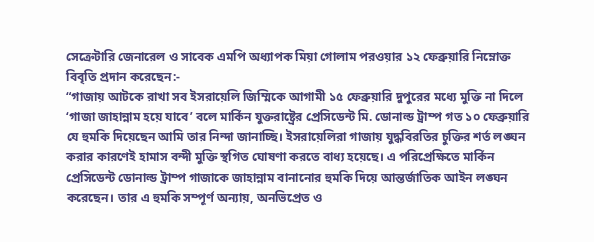সেক্রেটারি জেনারেল ও সাবেক এমপি অধ্যাপক মিয়া গোলাম পরওয়ার ১২ ফেব্রুয়ারি নিম্নোক্ত বিবৃতি প্রদান করেছেন:-
“গাজায় আটকে রাখা সব ইসরায়েলি জিম্মিকে আগামী ১৫ ফেব্রুয়ারি দুপুরের মধ্যে মুক্তি না দিলে ‘গাজা জাহান্নাম হয়ে যাবে’ বলে মার্কিন যুক্তরাষ্ট্রের প্রেসিডেন্ট মি. ডোনাল্ড ট্রাম্প গত ১০ ফেব্রুয়ারি যে হুমকি দিয়েছেন আমি তার নিন্দা জানাচ্ছি। ইসরায়েলিরা গাজায় যুদ্ধবিরতির চুক্তির শর্ত লঙ্ঘন করার কারণেই হামাস বন্দী মুক্তি স্থগিত ঘোষণা করতে বাধ্য হয়েছে। এ পরিপ্রেক্ষিতে মার্কিন প্রেসিডেন্ট ডোনাল্ড ট্রাম্প গাজাকে জাহান্নাম বানানোর হুমকি দিয়ে আন্তর্জাতিক আইন লঙ্ঘন করেছেন। তার এ হুমকি সম্পূর্ণ অন্যায়, অনভিপ্রেত ও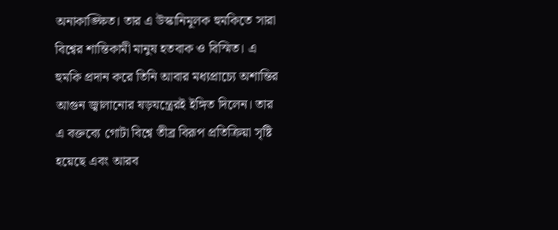অনাকাঙ্ক্ষিত। তার এ উস্কানিমূলক হুমকিতে সারা বিশ্বের শান্তিকামী মানুষ হতবাক ও বিস্মিত। এ হুমকি প্রদান করে তিনি আবার মধ্যপ্রাচ্যে অশান্তির আগুন জ্বালানোর ষড়যন্ত্রেরই ইঙ্গিত দিলেন। তার এ বক্তব্যে গোটা বিশ্বে তীব্র বিরূপ প্রতিক্রিয়া সৃষ্টি হয়েছে এবং আরব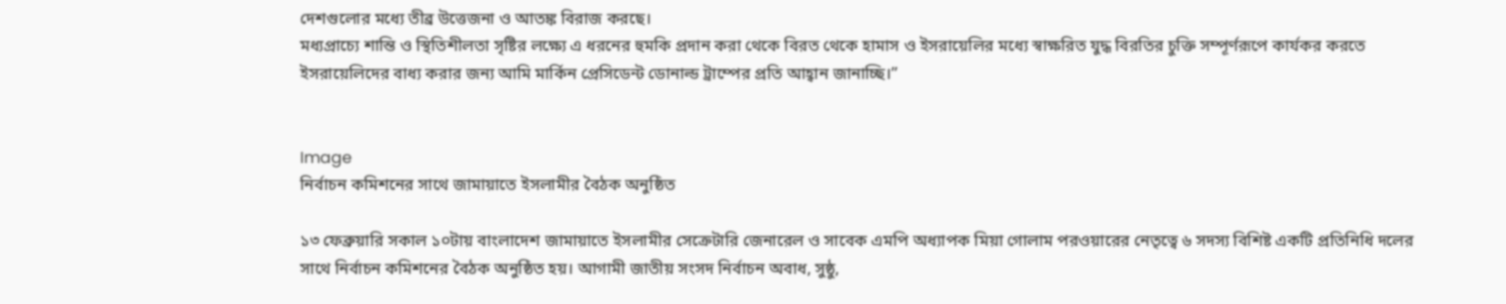দেশগুলোর মধ্যে তীব্র উত্তেজনা ও আতঙ্ক বিরাজ করছে।
মধ্যপ্রাচ্যে শান্তি ও স্থিতিশীলতা সৃষ্টির লক্ষ্যে এ ধরনের হুমকি প্রদান করা থেকে বিরত থেকে হামাস ও ইসরায়েলির মধ্যে স্বাক্ষরিত যুদ্ধ বিরতির চুক্তি সম্পূর্ণরূপে কার্যকর করতে ইসরায়েলিদের বাধ্য করার জন্য আমি মার্কিন প্রেসিডেন্ট ডোনাল্ড ট্রাম্পের প্রতি আহ্বান জানাচ্ছি।”


Image
নির্বাচন কমিশনের সাথে জামায়াতে ইসলামীর বৈঠক অনুষ্ঠিত

১৩ ফেব্রুয়ারি সকাল ১০টায় বাংলাদেশ জামায়াতে ইসলামীর সেক্রেটারি জেনারেল ও সাবেক এমপি অধ্যাপক মিয়া গোলাম পরওয়ারের নেতৃত্বে ৬ সদস্য বিশিষ্ট একটি প্রতিনিধি দলের সাথে নির্বাচন কমিশনের বৈঠক অনুষ্ঠিত হয়। আগামী জাতীয় সংসদ নির্বাচন অবাধ, সুষ্ঠু,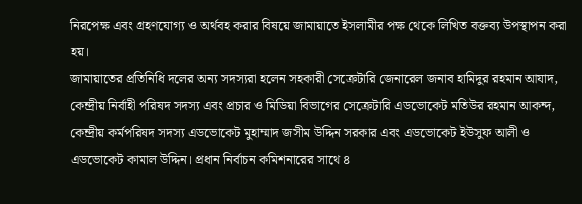নিরপেক্ষ এবং গ্রহণযোগ্য ও অর্থবহ করার বিষয়ে জামায়াতে ইসলামীর পক্ষ থেকে লিখিত বক্তব্য উপস্থাপন করা হয়।
জামায়াতের প্রতিনিধি দলের অন্য সদস্যরা হলেন সহকারী সেক্রেটারি জেনারেল জনাব হামিদুর রহমান আযাদ, কেন্দ্রীয় নির্বাহী পরিষদ সদস্য এবং প্রচার ও মিডিয়া বিভাগের সেক্রেটারি এডভোকেট মতিউর রহমান আকন্দ, কেন্দ্রীয় কর্মপরিষদ সদস্য এডভোকেট মুহাম্মাদ জসীম উদ্দিন সরকার এবং এডভোকেট ইউসুফ আলী ও এডভোকেট কামাল উদ্দিন। প্রধান নির্বাচন কমিশনারের সাথে ৪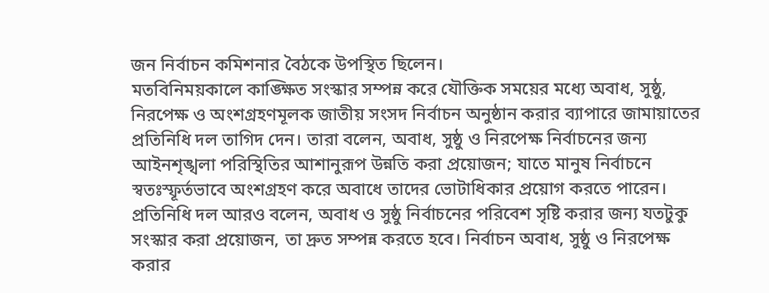জন নির্বাচন কমিশনার বৈঠকে উপস্থিত ছিলেন।
মতবিনিময়কালে কাঙ্ক্ষিত সংস্কার সম্পন্ন করে যৌক্তিক সময়ের মধ্যে অবাধ, সুষ্ঠু, নিরপেক্ষ ও অংশগ্রহণমূলক জাতীয় সংসদ নির্বাচন অনুষ্ঠান করার ব্যাপারে জামায়াতের প্রতিনিধি দল তাগিদ দেন। তারা বলেন, অবাধ, সুষ্ঠু ও নিরপেক্ষ নির্বাচনের জন্য আইনশৃঙ্খলা পরিস্থিতির আশানুরূপ উন্নতি করা প্রয়োজন; যাতে মানুষ নির্বাচনে স্বতঃস্ফূর্তভাবে অংশগ্রহণ করে অবাধে তাদের ভোটাধিকার প্রয়োগ করতে পারেন।
প্রতিনিধি দল আরও বলেন, অবাধ ও সুষ্ঠু নির্বাচনের পরিবেশ সৃষ্টি করার জন্য যতটুকু সংস্কার করা প্রয়োজন, তা দ্রুত সম্পন্ন করতে হবে। নির্বাচন অবাধ, সুষ্ঠু ও নিরপেক্ষ করার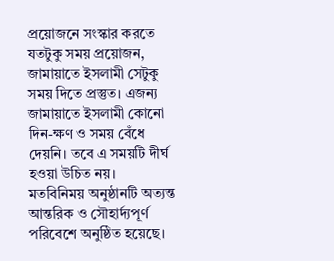প্রয়োজনে সংস্কার করতে যতটুকু সময় প্রয়োজন, জামায়াতে ইসলামী সেটুকু সময় দিতে প্রস্তুত। এজন্য জামায়াতে ইসলামী কোনো দিন-ক্ষণ ও সময় বেঁধে দেয়নি। তবে এ সময়টি দীর্ঘ হওয়া উচিত নয়।
মতবিনিময় অনুষ্ঠানটি অত্যন্ত আন্তরিক ও সৌহার্দ্যপূর্ণ পরিবেশে অনুষ্ঠিত হয়েছে।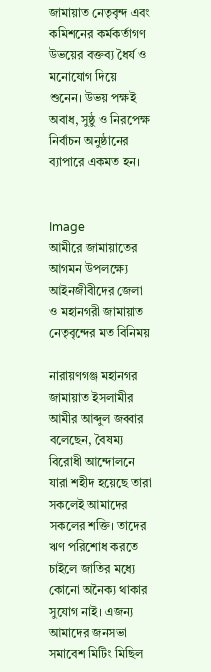জামায়াত নেতৃবৃন্দ এবং কমিশনের কর্মকর্তাগণ উভয়ের বক্তব্য ধৈর্য ও মনোযোগ দিয়ে শুনেন। উভয় পক্ষই অবাধ, সুষ্ঠু ও নিরপেক্ষ নির্বাচন অনুষ্ঠানের ব্যাপারে একমত হন।


Image
আমীরে জামায়াতের আগমন উপলক্ষ্যে আইনজীবীদের জেলা ও মহানগরী জামায়াত নেতৃবৃন্দের মত বিনিময়

নারায়ণগঞ্জ মহানগর জামায়াত ইসলামীর আমীর আব্দুল জব্বার বলেছেন, বৈষম্য বিরোধী আন্দোলনে যারা শহীদ হয়েছে তারা সকলেই আমাদের সকলের শক্তি। তাদের ঋণ পরিশোধ করতে চাইলে জাতির মধ্যে কোনো অনৈক্য থাকার সুযোগ নাই। এজন্য আমাদের জনসভা সমাবেশ মিটিং মিছিল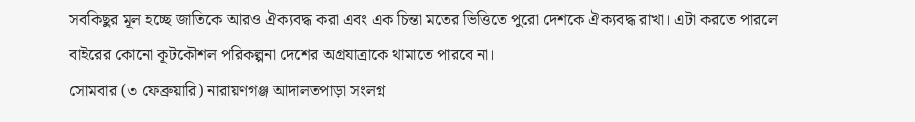সবকিছুর মূল হচ্ছে জাতিকে আরও ঐক্যবদ্ধ করা এবং এক চিন্তা মতের ভিত্তিতে পুরো দেশকে ঐক্যবদ্ধ রাখা। এটা করতে পারলে বাইরের কোনো কূটকৌশল পরিকল্পনা দেশের অগ্রযাত্রাকে থামাতে পারবে না।
সোমবার (৩ ফেব্রুয়ারি) নারায়ণগঞ্জ আদালতপাড়া সংলগ্ন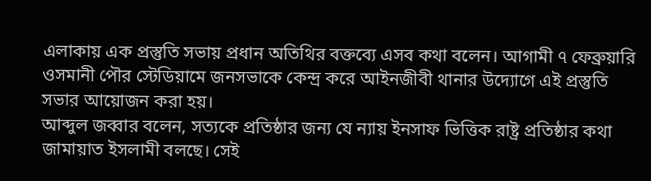এলাকায় এক প্রস্তুতি সভায় প্রধান অতিথির বক্তব্যে এসব কথা বলেন। আগামী ৭ ফেব্রুয়ারি ওসমানী পৌর স্টেডিয়ামে জনসভাকে কেন্দ্র করে আইনজীবী থানার উদ্যোগে এই প্রস্তুতি সভার আয়োজন করা হয়।
আব্দুল জব্বার বলেন, সত্যকে প্রতিষ্ঠার জন্য যে ন্যায় ইনসাফ ভিত্তিক রাষ্ট্র প্রতিষ্ঠার কথা জামায়াত ইসলামী বলছে। সেই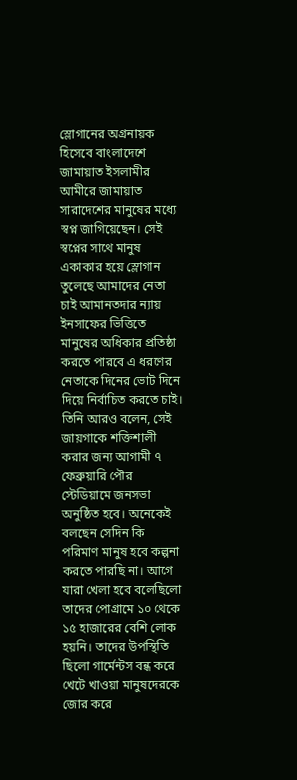স্লোগানের অগ্রনায়ক হিসেবে বাংলাদেশে জামায়াত ইসলামীর আমীরে জামায়াত সারাদেশের মানুষের মধ্যে স্বপ্ন জাগিয়েছেন। সেই স্বপ্নের সাথে মানুষ একাকার হয়ে স্লোগান তুলেছে আমাদের নেতা চাই আমানতদার ন্যায় ইনসাফের ভিত্তিতে মানুষের অধিকার প্রতিষ্ঠা করতে পারবে এ ধরণের নেতাকে দিনের ভোট দিনে দিয়ে নির্বাচিত করতে চাই।
তিনি আরও বলেন, সেই জায়গাকে শক্তিশালী করার জন্য আগামী ৭ ফেব্রুয়ারি পৌর স্টেডিয়ামে জনসভা অনুষ্ঠিত হবে। অনেকেই বলছেন সেদিন কি পরিমাণ মানুষ হবে কল্পনা করতে পারছি না। আগে যারা খেলা হবে বলেছিলো তাদের পোগ্রামে ১০ থেকে ১৫ হাজারের বেশি লোক হয়নি। তাদের উপস্থিতি ছিলো গার্মেন্টস বন্ধ করে খেটে খাওয়া মানুষদেরকে জোর করে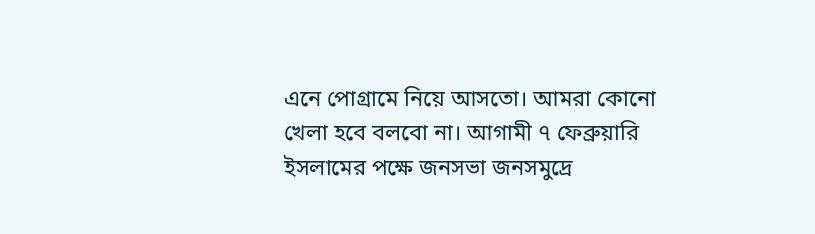এনে পোগ্রামে নিয়ে আসতো। আমরা কোনো খেলা হবে বলবো না। আগামী ৭ ফেব্রুয়ারি ইসলামের পক্ষে জনসভা জনসমুদ্রে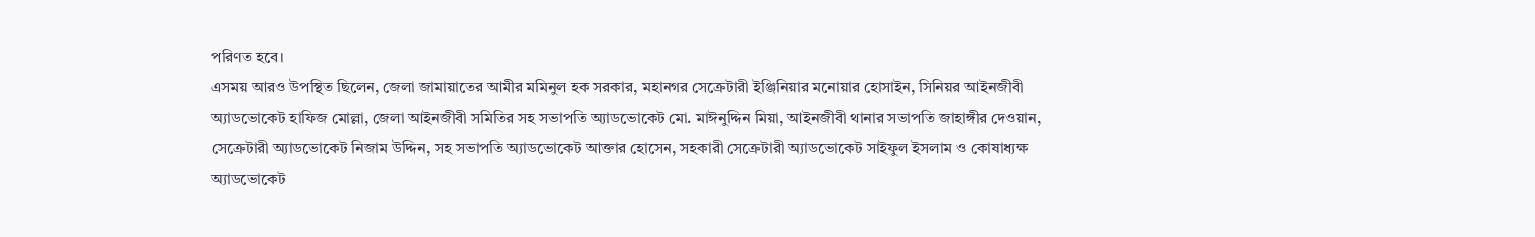পরিণত হবে।
এসময় আরও উপস্থিত ছিলেন, জেলা জামায়াতের আমীর মমিনুল হক সরকার, মহানগর সেক্রেটারী ইঞ্জিনিয়ার মনোয়ার হোসাইন, সিনিয়র আইনজীবী অ্যাডভোকেট হাফিজ মোল্লা, জেলা আইনজীবী সমিতির সহ সভাপতি অ্যাডভোকেট মো. মাঈনুদ্দিন মিয়া, আইনজীবী থানার সভাপতি জাহাঙ্গীর দেওয়ান, সেক্রেটারী অ্যাডভোকেট নিজাম উদ্দিন, সহ সভাপতি অ্যাডভোকেট আক্তার হোসেন, সহকারী সেক্রেটারী অ্যাডভোকেট সাইফুল ইসলাম ও কোষাধ্যক্ষ অ্যাডভোকেট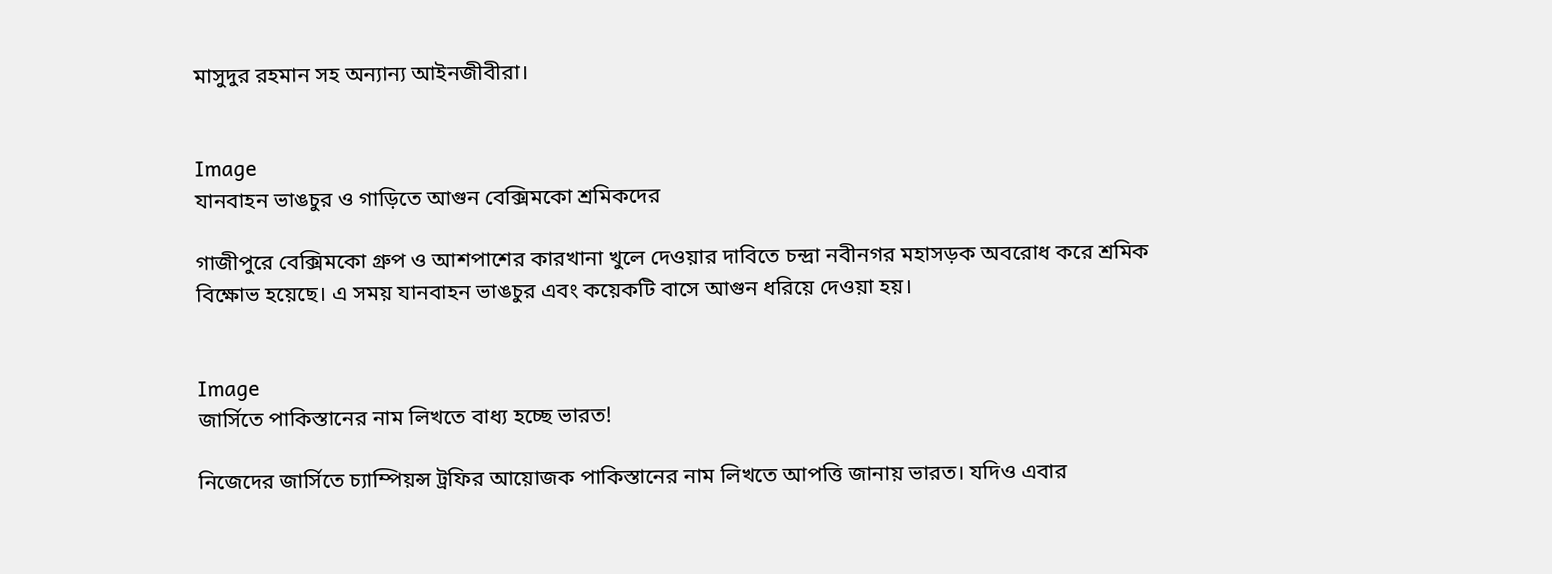মাসুদুর রহমান সহ অন্যান্য আইনজীবীরা।


Image
যানবাহন ভাঙচুর ও গাড়িতে আগুন বেক্সিমকো শ্রমিকদের

গাজীপুরে বেক্সিমকো গ্রুপ ও আশপাশের কারখানা খুলে দেওয়ার দাবিতে চন্দ্রা নবীনগর মহাসড়ক অবরোধ করে শ্রমিক বিক্ষোভ হয়েছে। এ সময় যানবাহন ভাঙচুর এবং কয়েকটি বাসে আগুন ধরিয়ে দেওয়া হয়।


Image
জার্সিতে পাকিস্তানের নাম লিখতে বাধ্য হচ্ছে ভারত!

নিজেদের জার্সিতে চ্যাম্পিয়ন্স ট্রফির আয়োজক পাকিস্তানের নাম লিখতে আপত্তি জানায় ভারত। যদিও এবার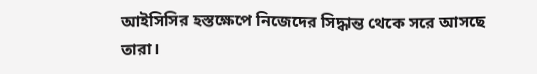আইসিসির হস্তক্ষেপে নিজেদের সিদ্ধান্ত থেকে সরে আসছে তারা।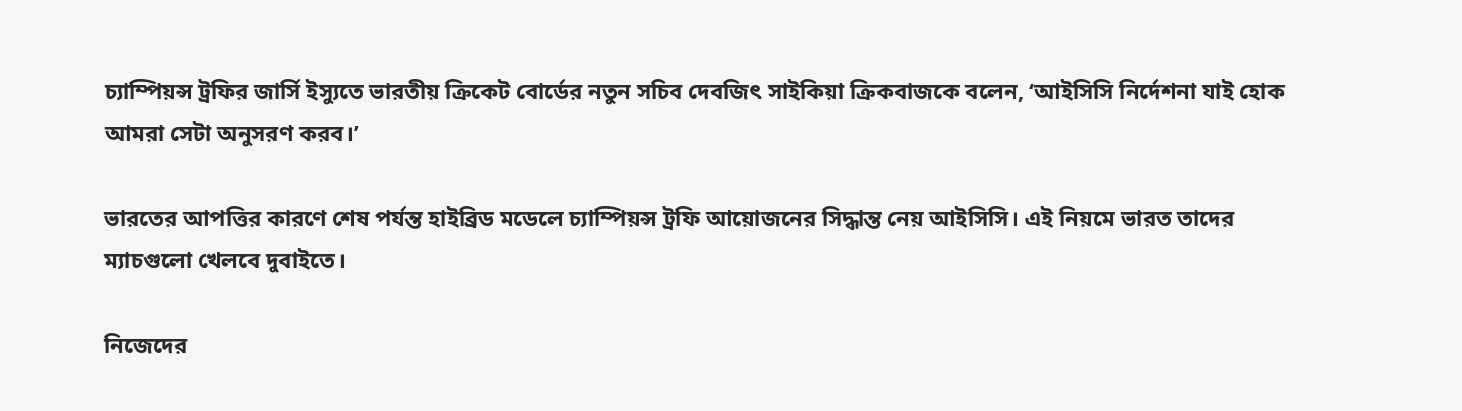চ্যাম্পিয়ন্স ট্রফির জার্সি ইস্যুতে ভারতীয় ক্রিকেট বোর্ডের নতুন সচিব দেবজিৎ সাইকিয়া ক্রিকবাজকে বলেন, ‘আইসিসি নির্দেশনা যাই হোক আমরা সেটা অনুসরণ করব।’

ভারতের আপত্তির কারণে শেষ পর্যন্ত হাইব্রিড মডেলে চ্যাম্পিয়ন্স ট্রফি আয়োজনের সিদ্ধান্ত নেয় আইসিসি। এই নিয়মে ভারত তাদের ম্যাচগুলো খেলবে দুবাইতে।

নিজেদের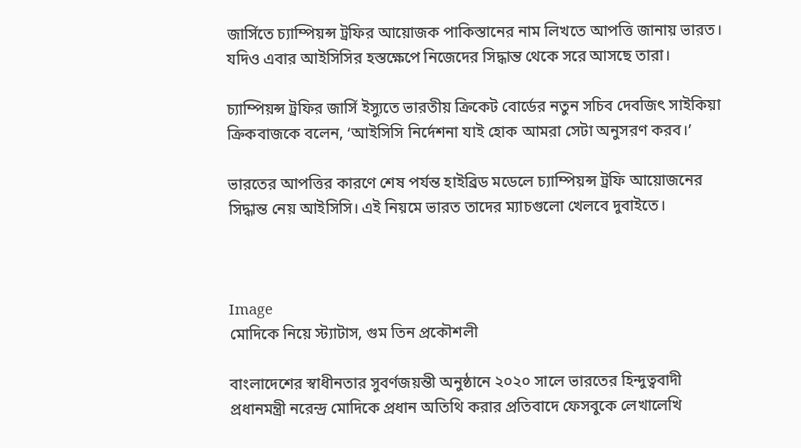জার্সিতে চ্যাম্পিয়ন্স ট্রফির আয়োজক পাকিস্তানের নাম লিখতে আপত্তি জানায় ভারত। যদিও এবার আইসিসির হস্তক্ষেপে নিজেদের সিদ্ধান্ত থেকে সরে আসছে তারা।

চ্যাম্পিয়ন্স ট্রফির জার্সি ইস্যুতে ভারতীয় ক্রিকেট বোর্ডের নতুন সচিব দেবজিৎ সাইকিয়া ক্রিকবাজকে বলেন, ‘আইসিসি নির্দেশনা যাই হোক আমরা সেটা অনুসরণ করব।’

ভারতের আপত্তির কারণে শেষ পর্যন্ত হাইব্রিড মডেলে চ্যাম্পিয়ন্স ট্রফি আয়োজনের সিদ্ধান্ত নেয় আইসিসি। এই নিয়মে ভারত তাদের ম্যাচগুলো খেলবে দুবাইতে।



Image
মোদিকে নিয়ে স্ট্যাটাস, গুম তিন প্রকৌশলী

বাংলাদেশের স্বাধীনতার সুবর্ণজয়ন্তী অনুষ্ঠানে ২০২০ সালে ভারতের হিন্দুত্ববাদী প্রধানমন্ত্রী নরেন্দ্র মোদিকে প্রধান অতিথি করার প্রতিবাদে ফেসবুকে লেখালেখি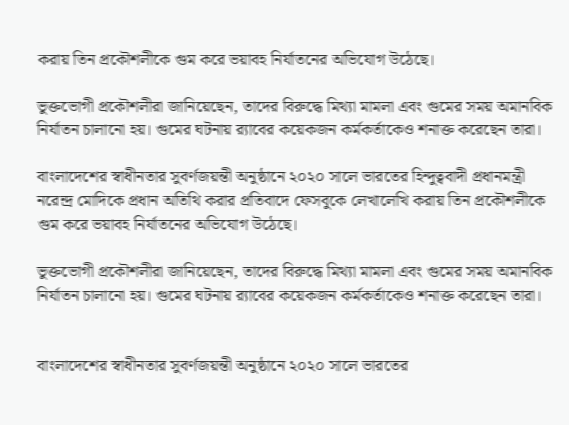করায় তিন প্রকৌশলীকে গুম করে ভয়াবহ নির্যাতনের অভিযোগ উঠেছে।

ভুক্তভোগী প্রকৌশলীরা জানিয়েছেন, তাদের বিরুদ্ধে মিথ্যা মামলা এবং গুমের সময় অমানবিক নির্যাতন চালানো হয়। গুমের ঘটনায় র‌্যাবের কয়েকজন কর্মকর্তাকেও শনাক্ত করেছেন তারা।

বাংলাদেশের স্বাধীনতার সুবর্ণজয়ন্তী অনুষ্ঠানে ২০২০ সালে ভারতের হিন্দুত্ববাদী প্রধানমন্ত্রী নরেন্দ্র মোদিকে প্রধান অতিথি করার প্রতিবাদে ফেসবুকে লেখালেখি করায় তিন প্রকৌশলীকে গুম করে ভয়াবহ নির্যাতনের অভিযোগ উঠেছে।

ভুক্তভোগী প্রকৌশলীরা জানিয়েছেন, তাদের বিরুদ্ধে মিথ্যা মামলা এবং গুমের সময় অমানবিক নির্যাতন চালানো হয়। গুমের ঘটনায় র‌্যাবের কয়েকজন কর্মকর্তাকেও শনাক্ত করেছেন তারা।


বাংলাদেশের স্বাধীনতার সুবর্ণজয়ন্তী অনুষ্ঠানে ২০২০ সালে ভারতের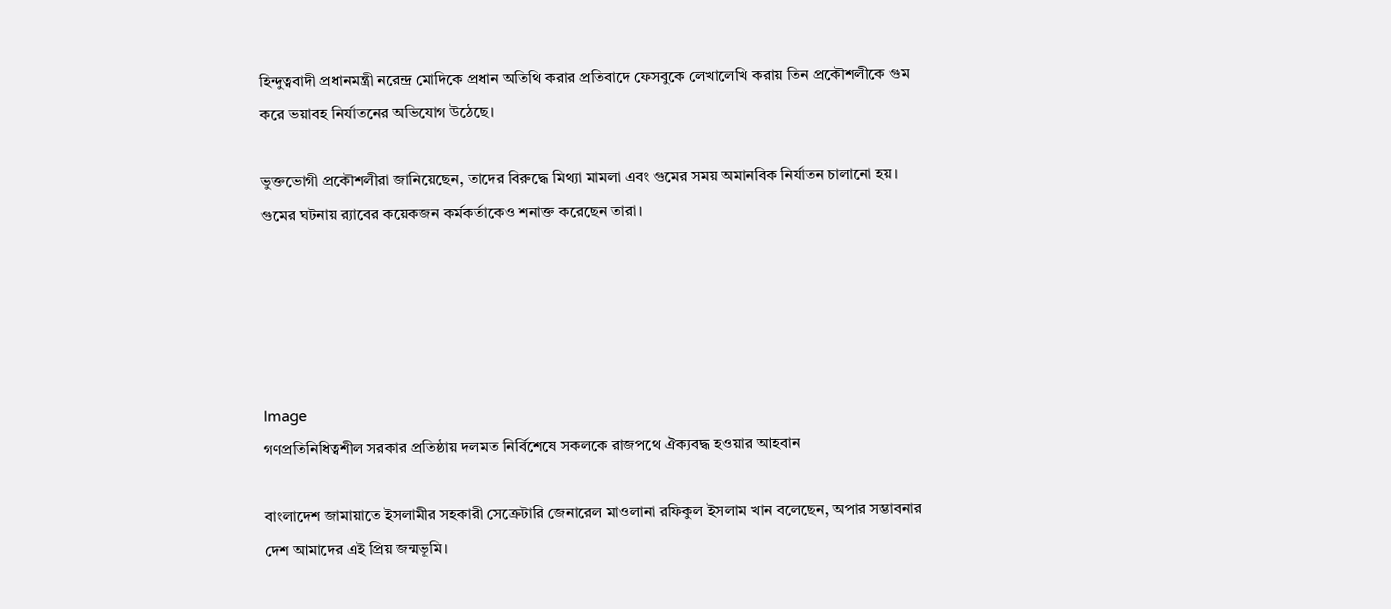হিন্দুত্ববাদী প্রধানমন্ত্রী নরেন্দ্র মোদিকে প্রধান অতিথি করার প্রতিবাদে ফেসবুকে লেখালেখি করায় তিন প্রকৌশলীকে গুম করে ভয়াবহ নির্যাতনের অভিযোগ উঠেছে।

ভুক্তভোগী প্রকৌশলীরা জানিয়েছেন, তাদের বিরুদ্ধে মিথ্যা মামলা এবং গুমের সময় অমানবিক নির্যাতন চালানো হয়। গুমের ঘটনায় র‌্যাবের কয়েকজন কর্মকর্তাকেও শনাক্ত করেছেন তারা।





Image
গণপ্রতিনিধিত্বশীল সরকার প্রতিষ্ঠায় দলমত নির্বিশেষে সকলকে রাজপথে ঐক্যবদ্ধ হওয়ার আহবান

বাংলাদেশ জামায়াতে ইসলামীর সহকারী সেক্রেটারি জেনারেল মাওলানা রফিকুল ইসলাম খান বলেছেন, অপার সম্ভাবনার দেশ আমাদের এই প্রিয় জন্মভূমি।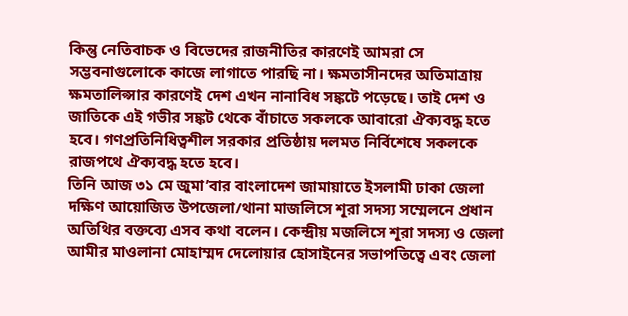কিন্তু নেতিবাচক ও বিভেদের রাজনীতির কারণেই আমরা সে সম্ভবনাগুলোকে কাজে লাগাতে পারছি না। ক্ষমতাসীনদের অতিমাত্রায় ক্ষমতালিপ্সার কারণেই দেশ এখন নানাবিধ সঙ্কটে পড়েছে। তাই দেশ ও জাতিকে এই গভীর সঙ্কট থেকে বাঁচাতে সকলকে আবারো ঐক্যবদ্ধ হতে হবে। গণপ্রতিনিধিত্বশীল সরকার প্রতিষ্ঠায় দলমত নির্বিশেষে সকলকে রাজপথে ঐক্যবদ্ধ হতে হবে।
তিনি আজ ৩১ মে জুমা’বার বাংলাদেশ জামায়াতে ইসলামী ঢাকা জেলা দক্ষিণ আয়োজিত উপজেলা/থানা মাজলিসে শূরা সদস্য সম্মেলনে প্রধান অতিথির বক্তব্যে এসব কথা বলেন। কেন্দ্রীয় মজলিসে শূরা সদস্য ও জেলা আমীর মাওলানা মোহাম্মদ দেলোয়ার হোসাইনের সভাপতিত্বে এবং জেলা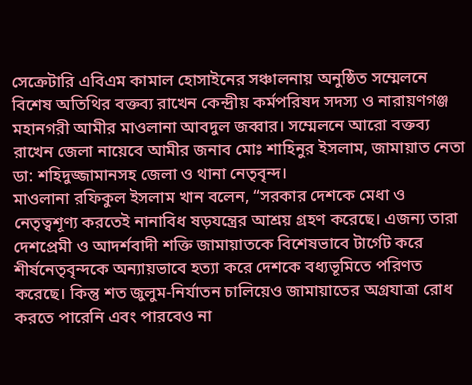সেক্রেটারি এবিএম কামাল হোসাইনের সঞ্চালনায় অনুষ্ঠিত সম্মেলনে বিশেষ অতিথির বক্তব্য রাখেন কেন্দ্রীয় কর্মপরিষদ সদস্য ও নারায়ণগঞ্জ মহানগরী আমীর মাওলানা আবদুল জব্বার। সম্মেলনে আরো বক্তব্য রাখেন জেলা নায়েবে আমীর জনাব মোঃ শাহিনুর ইসলাম, জামায়াত নেতা ডা: শহিদুজ্জামানসহ জেলা ও থানা নেতৃবৃন্দ।
মাওলানা রফিকুল ইসলাম খান বলেন, “সরকার দেশকে মেধা ও নেতৃত্বশূণ্য করতেই নানাবিধ ষড়যন্ত্রের আশ্রয় গ্রহণ করেছে। এজন্য তারা দেশপ্রেমী ও আদর্শবাদী শক্তি জামায়াতকে বিশেষভাবে টার্গেট করে শীর্ষনেতৃবৃন্দকে অন্যায়ভাবে হত্যা করে দেশকে বধ্যভূমিতে পরিণত করেছে। কিন্তু শত জুলুম-নির্যাতন চালিয়েও জামায়াতের অগ্রযাত্রা রোধ করতে পারেনি এবং পারবেও না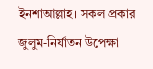ইনশাআল্লাহ। সকল প্রকার জুলুম-নির্যাতন উপেক্ষা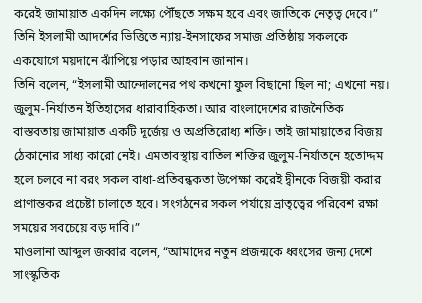করেই জামায়াত একদিন লক্ষ্যে পৌঁছতে সক্ষম হবে এবং জাতিকে নেতৃত্ব দেবে।” তিনি ইসলামী আদর্শের ভিত্তিতে ন্যায়-ইনসাফের সমাজ প্রতিষ্ঠায় সকলকে একযোগে ময়দানে ঝাঁপিয়ে পড়ার আহবান জানান।
তিনি বলেন, “ইসলামী আন্দোলনের পথ কখনো ফুল বিছানো ছিল না; এখনো নয়। জুলুম-নির্যাতন ইতিহাসের ধারাবাহিকতা। আর বাংলাদেশের রাজনৈতিক বাস্তবতায় জামায়াত একটি দূর্জেয় ও অপ্রতিরোধ্য শক্তি। তাই জামায়াতের বিজয় ঠেকানোর সাধ্য কারো নেই। এমতাবস্থায় বাতিল শক্তির জুলুম-নির্যাতনে হতোদ্দম হলে চলবে না বরং সকল বাধা-প্রতিবন্ধকতা উপেক্ষা করেই দ্বীনকে বিজয়ী করার প্রাণান্তকর প্রচেষ্টা চালাতে হবে। সংগঠনের সকল পর্যায়ে ভ্রাতৃত্বের পরিবেশ রক্ষা সময়ের সবচেয়ে বড় দাবি।”
মাওলানা আব্দুল জব্বার বলেন, “আমাদের নতুন প্রজন্মকে ধ্বংসের জন্য দেশে সাংস্কৃতিক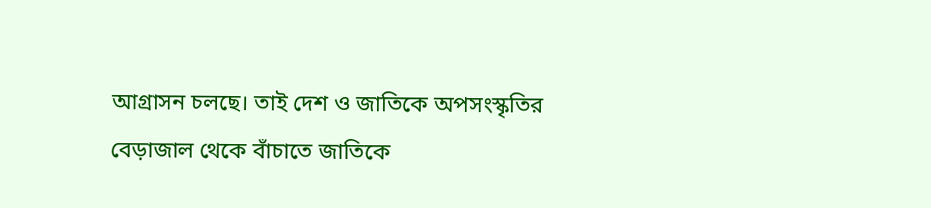আগ্রাসন চলছে। তাই দেশ ও জাতিকে অপসংস্কৃতির বেড়াজাল থেকে বাঁচাতে জাতিকে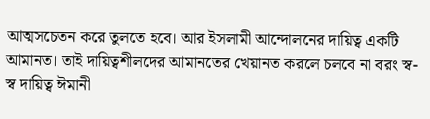আত্মসচেতন করে তুলতে হবে। আর ইসলামী আন্দোলনের দায়িত্ব একটি আমানত। তাই দায়িত্বশীলদের আমানতের খেয়ানত করলে চলবে না বরং স্ব-স্ব দায়িত্ব ঈমানী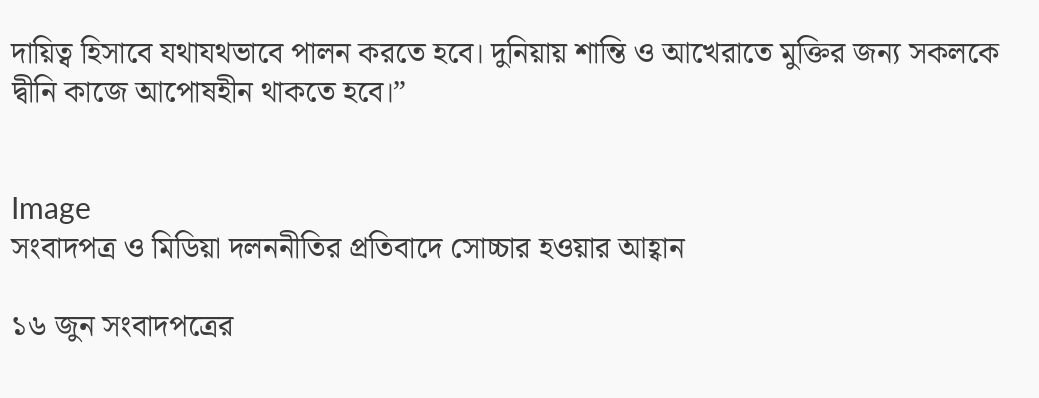দায়িত্ব হিসাবে যথাযথভাবে পালন করতে হবে। দুনিয়ায় শান্তি ও আখেরাতে মুক্তির জন্য সকলকে দ্বীনি কাজে আপোষহীন থাকতে হবে।”


Image
সংবাদপত্র ও মিডিয়া দলননীতির প্রতিবাদে সোচ্চার হওয়ার আহ্বান

১৬ জুন সংবাদপত্রের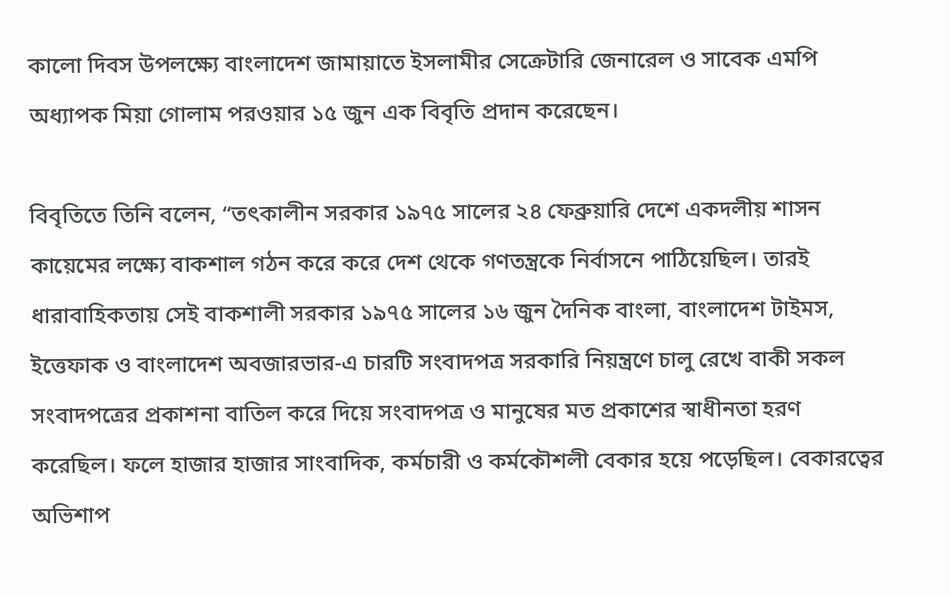কালো দিবস উপলক্ষ্যে বাংলাদেশ জামায়াতে ইসলামীর সেক্রেটারি জেনারেল ও সাবেক এমপি অধ্যাপক মিয়া গোলাম পরওয়ার ১৫ জুন এক বিবৃতি প্রদান করেছেন।

বিবৃতিতে তিনি বলেন, “তৎকালীন সরকার ১৯৭৫ সালের ২৪ ফেব্রুয়ারি দেশে একদলীয় শাসন কায়েমের লক্ষ্যে বাকশাল গঠন করে করে দেশ থেকে গণতন্ত্রকে নির্বাসনে পাঠিয়েছিল। তারই ধারাবাহিকতায় সেই বাকশালী সরকার ১৯৭৫ সালের ১৬ জুন দৈনিক বাংলা, বাংলাদেশ টাইমস, ইত্তেফাক ও বাংলাদেশ অবজারভার-এ চারটি সংবাদপত্র সরকারি নিয়ন্ত্রণে চালু রেখে বাকী সকল সংবাদপত্রের প্রকাশনা বাতিল করে দিয়ে সংবাদপত্র ও মানুষের মত প্রকাশের স্বাধীনতা হরণ করেছিল। ফলে হাজার হাজার সাংবাদিক, কর্মচারী ও কর্মকৌশলী বেকার হয়ে পড়েছিল। বেকারত্বের অভিশাপ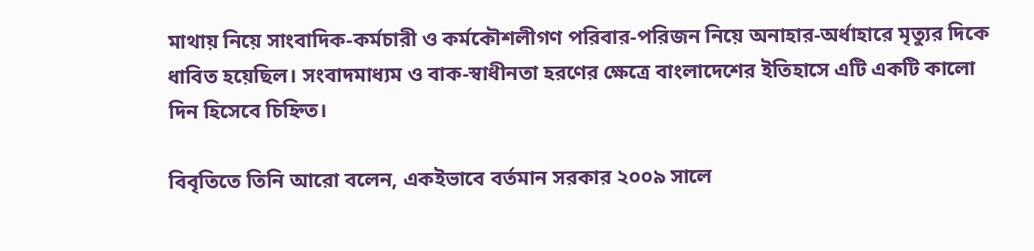মাথায় নিয়ে সাংবাদিক-কর্মচারী ও কর্মকৌশলীগণ পরিবার-পরিজন নিয়ে অনাহার-অর্ধাহারে মৃত্যুর দিকে ধাবিত হয়েছিল। সংবাদমাধ্যম ও বাক-স্বাধীনতা হরণের ক্ষেত্রে বাংলাদেশের ইতিহাসে এটি একটি কালো দিন হিসেবে চিহ্নিত।

বিবৃতিতে তিনি আরো বলেন, একইভাবে বর্তমান সরকার ২০০৯ সালে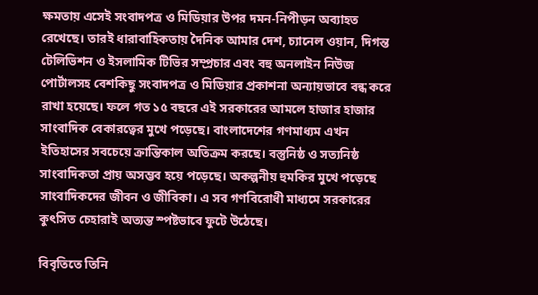ক্ষমতায় এসেই সংবাদপত্র ও মিডিয়ার উপর দমন-নিপীড়ন অব্যাহত রেখেছে। তারই ধারাবাহিকতায় দৈনিক আমার দেশ, চ্যানেল ওয়ান, দিগন্ত টেলিভিশন ও ইসলামিক টিভির সম্প্রচার এবং বহু অনলাইন নিউজ পোর্টালসহ বেশকিছু সংবাদপত্র ও মিডিয়ার প্রকাশনা অন্যায়ভাবে বন্ধ করে রাখা হয়েছে। ফলে গত ১৫ বছরে এই সরকারের আমলে হাজার হাজার সাংবাদিক বেকারত্বের মুখে পড়েছে। বাংলাদেশের গণমাধ্যম এখন ইতিহাসের সবচেয়ে ক্রান্তিকাল অতিক্রম করছে। বস্তুনিষ্ঠ ও সত্যনিষ্ঠ সাংবাদিকতা প্রায় অসম্ভব হয়ে পড়েছে। অকল্পনীয় হুমকির মুখে পড়েছে সাংবাদিকদের জীবন ও জীবিকা। এ সব গণবিরোধী মাধ্যমে সরকারের কুৎসিত চেহারাই অত্যন্ত স্পষ্টভাবে ফুটে উঠেছে।

বিবৃতিতে তিনি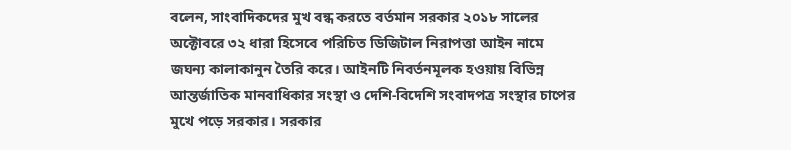বলেন, সাংবাদিকদের মুখ বন্ধ করতে বর্তমান সরকার ২০১৮ সালের অক্টোবরে ৩২ ধারা হিসেবে পরিচিত ডিজিটাল নিরাপত্তা আইন নামে জঘন্য কালাকানুন তৈরি করে। আইনটি নিবর্তনমূলক হওয়ায় বিভিন্ন আন্তর্জাতিক মানবাধিকার সংস্থা ও দেশি-বিদেশি সংবাদপত্র সংস্থার চাপের মুখে পড়ে সরকার। সরকার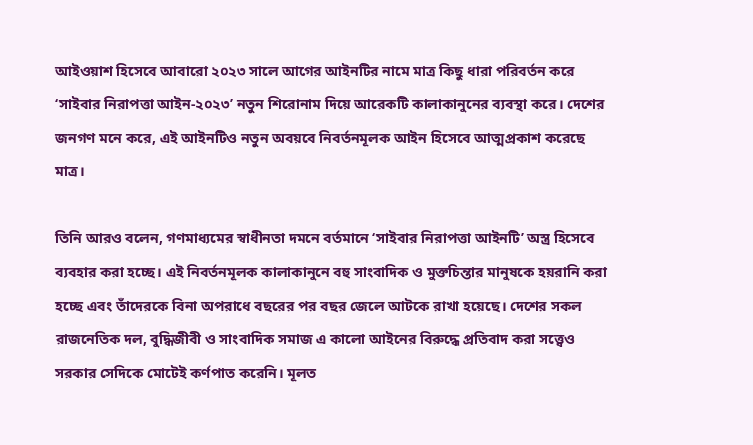আইওয়াশ হিসেবে আবারো ২০২৩ সালে আগের আইনটির নামে মাত্র কিছু ধারা পরিবর্তন করে ‘সাইবার নিরাপত্তা আইন-২০২৩’ নতুন শিরোনাম দিয়ে আরেকটি কালাকানুনের ব্যবস্থা করে। দেশের জনগণ মনে করে, এই আইনটিও নতুন অবয়বে নিবর্তনমূলক আইন হিসেবে আত্মপ্রকাশ করেছে মাত্র।

তিনি আরও বলেন, গণমাধ্যমের স্বাধীনতা দমনে বর্তমানে ‘সাইবার নিরাপত্তা আইনটি’ অস্ত্র হিসেবে ব্যবহার করা হচ্ছে। এই নিবর্তনমূলক কালাকানুনে বহু সাংবাদিক ও মুক্তচিন্তার মানুষকে হয়রানি করা হচ্ছে এবং তাঁদেরকে বিনা অপরাধে বছরের পর বছর জেলে আটকে রাখা হয়েছে। দেশের সকল রাজনেতিক দল, বুদ্ধিজীবী ও সাংবাদিক সমাজ এ কালো আইনের বিরুদ্ধে প্রতিবাদ করা সত্ত্বেও সরকার সেদিকে মোটেই কর্ণপাত করেনি। মূলত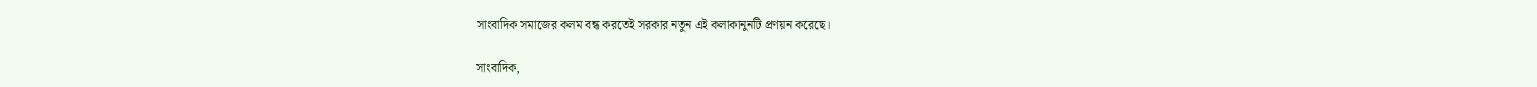সাংবাদিক সমাজের কলম বন্ধ করতেই সরকার নতুন এই কলাকানুনটি প্রণয়ন করেছে।

সাংবাদিক,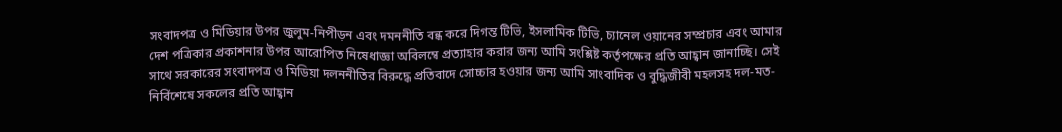সংবাদপত্র ও মিডিয়ার উপর জুলুম-নিপীড়ন এবং দমননীতি বন্ধ করে দিগন্ত টিভি, ইসলামিক টিভি, চ্যানেল ওয়ানের সম্প্রচার এবং আমার দেশ পত্রিকার প্রকাশনার উপর আরোপিত নিষেধাজ্ঞা অবিলম্বে প্রত্যাহার করার জন্য আমি সংশ্লিষ্ট কর্তৃপক্ষের প্রতি আহ্বান জানাচ্ছি। সেই সাথে সরকারের সংবাদপত্র ও মিডিয়া দলননীতির বিরুদ্ধে প্রতিবাদে সোচ্চার হওয়ার জন্য আমি সাংবাদিক ও বুদ্ধিজীবী মহলসহ দল-মত-নির্বিশেষে সকলের প্রতি আহ্বান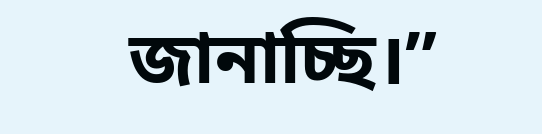জানাচ্ছি।”